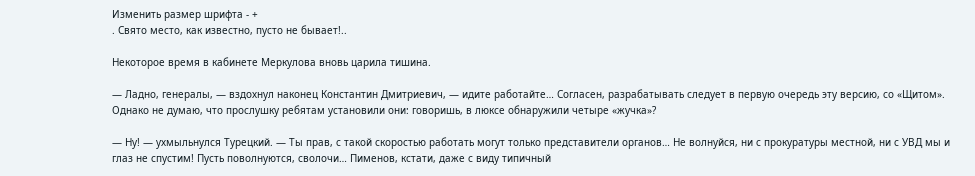Изменить размер шрифта - +
. Свято место, как известно, пусто не бывает!..

Некоторое время в кабинете Меркулова вновь царила тишина.

— Ладно, генералы, — вздохнул наконец Константин Дмитриевич, — идите работайте… Согласен, разрабатывать следует в первую очередь эту версию, со «Щитом». Однако не думаю, что прослушку ребятам установили они: говоришь, в люксе обнаружили четыре «жучка»?

— Ну! — ухмыльнулся Турецкий. — Ты прав, с такой скоростью работать могут только представители органов… Не волнуйся, ни с прокуратуры местной, ни с УВД мы и глаз не спустим! Пусть поволнуются, сволочи… Пименов, кстати, даже с виду типичный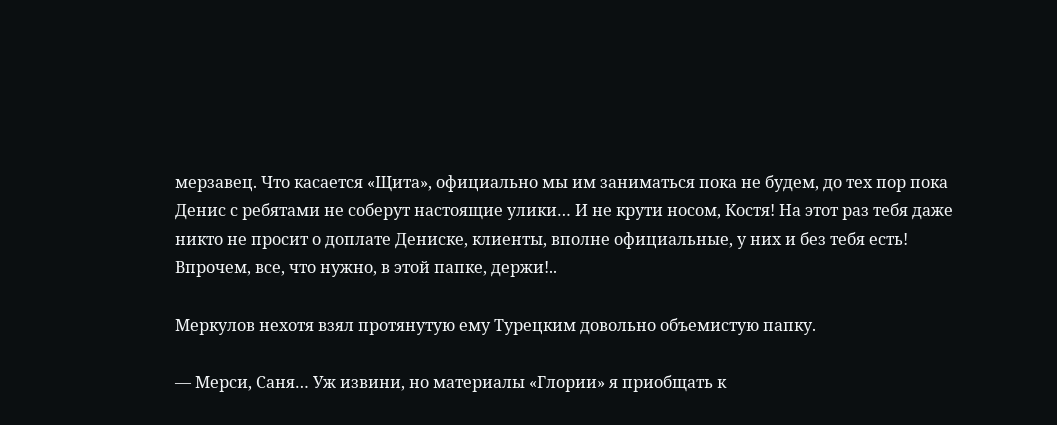мерзавец. Что касается «Щита», официально мы им заниматься пока не будем, до тех пор пока Денис с ребятами не соберут настоящие улики… И не крути носом, Костя! На этот раз тебя даже никто не просит о доплате Дениске, клиенты, вполне официальные, у них и без тебя есть! Впрочем, все, что нужно, в этой папке, держи!..

Меркулов нехотя взял протянутую ему Турецким довольно объемистую папку.

— Мерси, Саня… Уж извини, но материалы «Глории» я приобщать к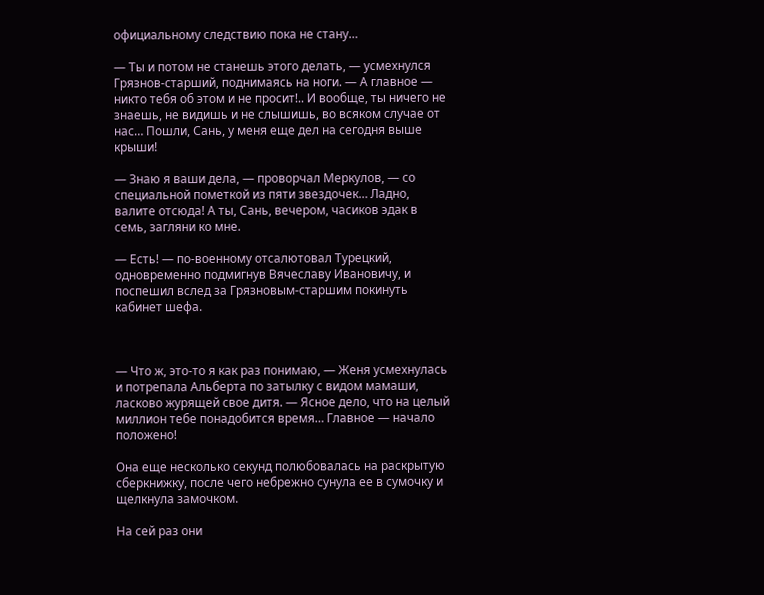официальному следствию пока не стану…

— Ты и потом не станешь этого делать, — усмехнулся Грязнов-старший, поднимаясь на ноги. — А главное — никто тебя об этом и не просит!.. И вообще, ты ничего не знаешь, не видишь и не слышишь, во всяком случае от нас… Пошли, Сань, у меня еще дел на сегодня выше крыши!

— Знаю я ваши дела, — проворчал Меркулов, — со специальной пометкой из пяти звездочек… Ладно, валите отсюда! А ты, Сань, вечером, часиков эдак в семь, загляни ко мне.

— Есть! — по-военному отсалютовал Турецкий, одновременно подмигнув Вячеславу Ивановичу, и поспешил вслед за Грязновым-старшим покинуть кабинет шефа.



— Что ж, это-то я как раз понимаю, — Женя усмехнулась и потрепала Альберта по затылку с видом мамаши, ласково журящей свое дитя. — Ясное дело, что на целый миллион тебе понадобится время… Главное — начало положено!

Она еще несколько секунд полюбовалась на раскрытую сберкнижку, после чего небрежно сунула ее в сумочку и щелкнула замочком.

На сей раз они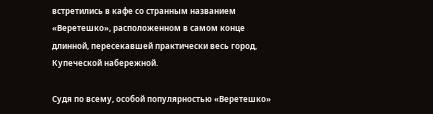встретились в кафе со странным названием «Веретешко», расположенном в самом конце длинной, пересекавшей практически весь город, Купеческой набережной.

Судя по всему, особой популярностью «Веретешко»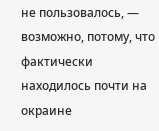не пользовалось, — возможно, потому, что фактически находилось почти на окраине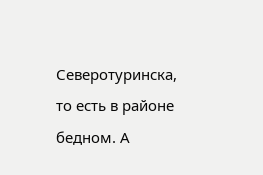Северотуринска, то есть в районе бедном. А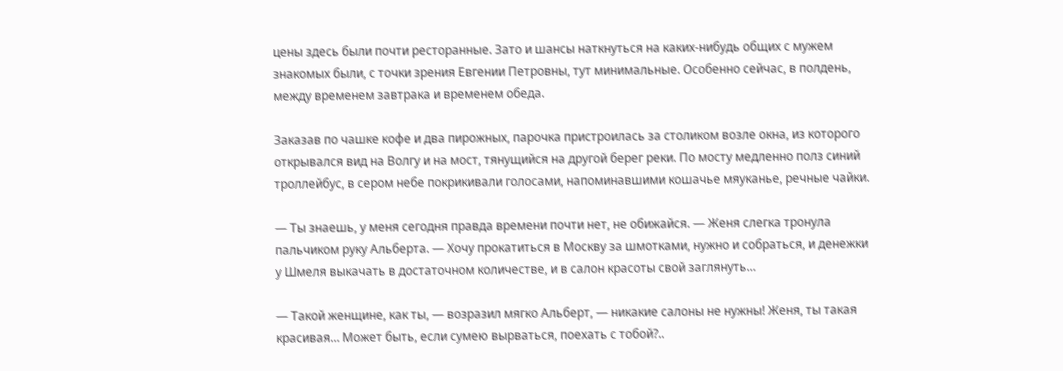цены здесь были почти ресторанные. Зато и шансы наткнуться на каких-нибудь общих с мужем знакомых были, с точки зрения Евгении Петровны, тут минимальные. Особенно сейчас, в полдень, между временем завтрака и временем обеда.

Заказав по чашке кофе и два пирожных, парочка пристроилась за столиком возле окна, из которого открывался вид на Волгу и на мост, тянущийся на другой берег реки. По мосту медленно полз синий троллейбус, в сером небе покрикивали голосами, напоминавшими кошачье мяуканье, речные чайки.

— Ты знаешь, у меня сегодня правда времени почти нет, не обижайся. — Женя слегка тронула пальчиком руку Альберта. — Хочу прокатиться в Москву за шмотками, нужно и собраться, и денежки у Шмеля выкачать в достаточном количестве, и в салон красоты свой заглянуть…

— Такой женщине, как ты, — возразил мягко Альберт, — никакие салоны не нужны! Женя, ты такая красивая… Может быть, если сумею вырваться, поехать с тобой?..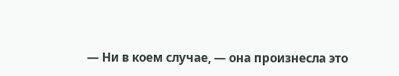— Ни в коем случае, — она произнесла это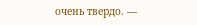очень твердо. —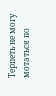Терпеть не могу мотаться по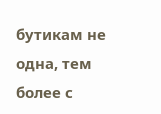бутикам не одна, тем более с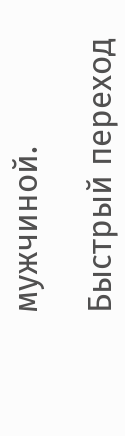мужчиной.

Быстрый переход